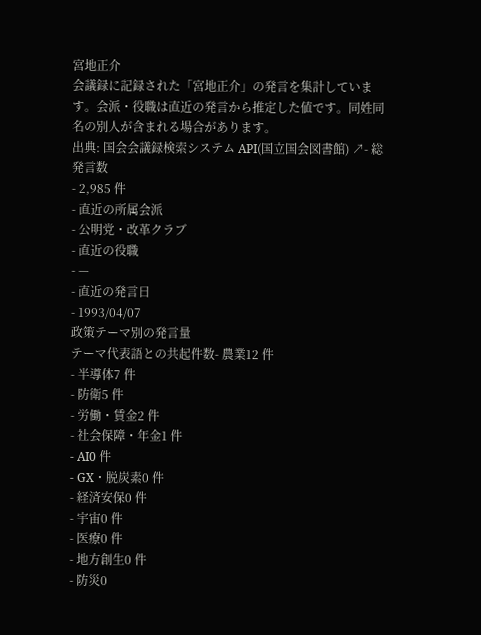宮地正介
会議録に記録された「宮地正介」の発言を集計しています。会派・役職は直近の発言から推定した値です。同姓同名の別人が含まれる場合があります。
出典: 国会会議録検索システム API(国立国会図書館) ↗- 総発言数
- 2,985 件
- 直近の所属会派
- 公明党・改革クラブ
- 直近の役職
- —
- 直近の発言日
- 1993/04/07
政策テーマ別の発言量
テーマ代表語との共起件数- 農業12 件
- 半導体7 件
- 防衛5 件
- 労働・賃金2 件
- 社会保障・年金1 件
- AI0 件
- GX・脱炭素0 件
- 経済安保0 件
- 宇宙0 件
- 医療0 件
- 地方創生0 件
- 防災0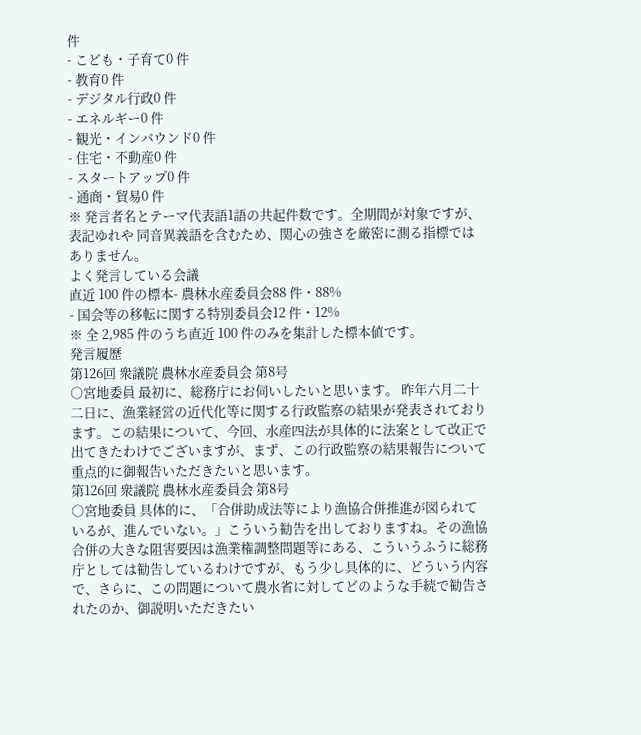件
- こども・子育て0 件
- 教育0 件
- デジタル行政0 件
- エネルギー0 件
- 観光・インバウンド0 件
- 住宅・不動産0 件
- スタートアップ0 件
- 通商・貿易0 件
※ 発言者名とテーマ代表語1語の共起件数です。全期間が対象ですが、表記ゆれや 同音異義語を含むため、関心の強さを厳密に測る指標ではありません。
よく発言している会議
直近 100 件の標本- 農林水産委員会88 件・88%
- 国会等の移転に関する特別委員会12 件・12%
※ 全 2,985 件のうち直近 100 件のみを集計した標本値です。
発言履歴
第126回 衆議院 農林水産委員会 第8号
○宮地委員 最初に、総務庁にお伺いしたいと思います。 昨年六月二十二日に、漁業経営の近代化等に関する行政監察の結果が発表されております。この結果について、今回、水産四法が具体的に法案として改正で出てきたわけでございますが、まず、この行政監察の結果報告について重点的に御報告いただきたいと思います。
第126回 衆議院 農林水産委員会 第8号
○宮地委員 具体的に、「合併助成法等により漁協合併推進が図られているが、進んでいない。」こういう勧告を出しておりますね。その漁協合併の大きな阻害要因は漁業権調整問題等にある、こういうふうに総務庁としては勧告しているわけですが、もう少し具体的に、どういう内容で、さらに、この問題について農水省に対してどのような手続で勧告されたのか、御説明いただきたい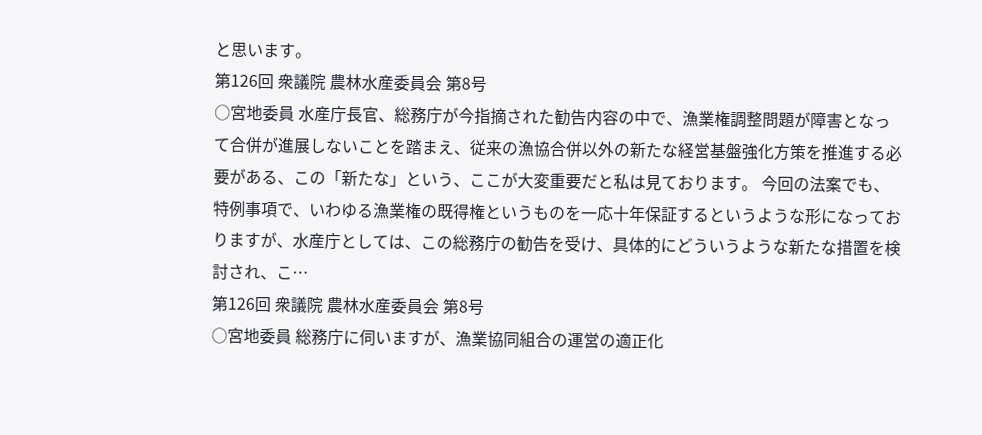と思います。
第126回 衆議院 農林水産委員会 第8号
○宮地委員 水産庁長官、総務庁が今指摘された勧告内容の中で、漁業権調整問題が障害となって合併が進展しないことを踏まえ、従来の漁協合併以外の新たな経営基盤強化方策を推進する必要がある、この「新たな」という、ここが大変重要だと私は見ております。 今回の法案でも、特例事項で、いわゆる漁業権の既得権というものを一応十年保証するというような形になっておりますが、水産庁としては、この総務庁の勧告を受け、具体的にどういうような新たな措置を検討され、こ…
第126回 衆議院 農林水産委員会 第8号
○宮地委員 総務庁に伺いますが、漁業協同組合の運営の適正化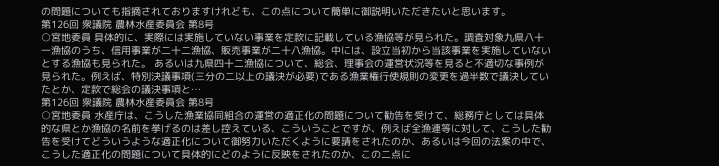の問題についても指摘されておりますけれども、この点について簡単に御説明いただきたいと思います。
第126回 衆議院 農林水産委員会 第8号
○宮地委員 具体的に、実際には実施していない事業を定款に記載している漁協等が見られた。調査対象九県八十一漁協のうち、信用事業が二十二漁協、販売事業が二十八漁協。中には、設立当初から当該事業を実施していないとする漁協も見られた。 あるいは九県四十二漁協について、総会、理事会の運営状況等を見ると不適切な事例が見られた。例えば、特別決議事項(三分の二以上の議決が必要)である漁業権行使規則の変更を過半数で議決していたとか、定款で総会の議決事項と…
第126回 衆議院 農林水産委員会 第8号
○宮地委員 水産庁は、こうした漁業協同組合の運営の適正化の問題について勧告を受けて、総務庁としては具体的な県とか漁協の名前を挙げるのは差し控えている、こういうことですが、例えば全漁連等に対して、こうした勧告を受けてどういうような適正化について御努力いただくように要請をされたのか、あるいは今回の法案の中で、こうした適正化の問題について具体的にどのように反映をされたのか、この二点に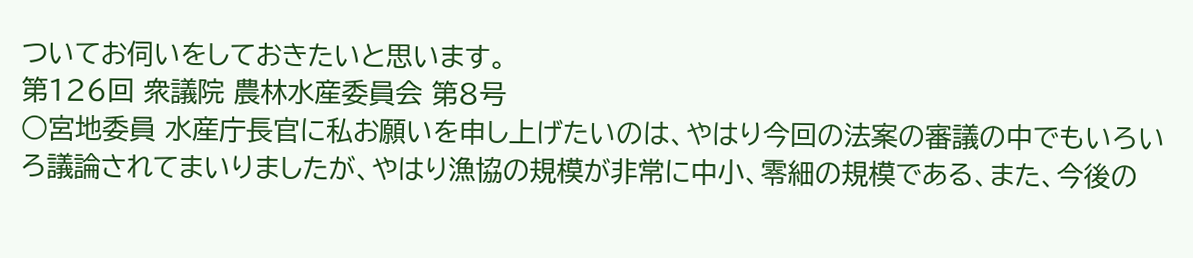ついてお伺いをしておきたいと思います。
第126回 衆議院 農林水産委員会 第8号
○宮地委員 水産庁長官に私お願いを申し上げたいのは、やはり今回の法案の審議の中でもいろいろ議論されてまいりましたが、やはり漁協の規模が非常に中小、零細の規模である、また、今後の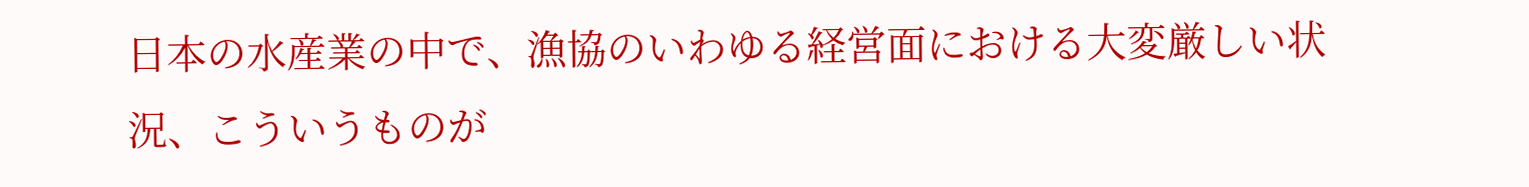日本の水産業の中で、漁協のいわゆる経営面における大変厳しい状況、こういうものが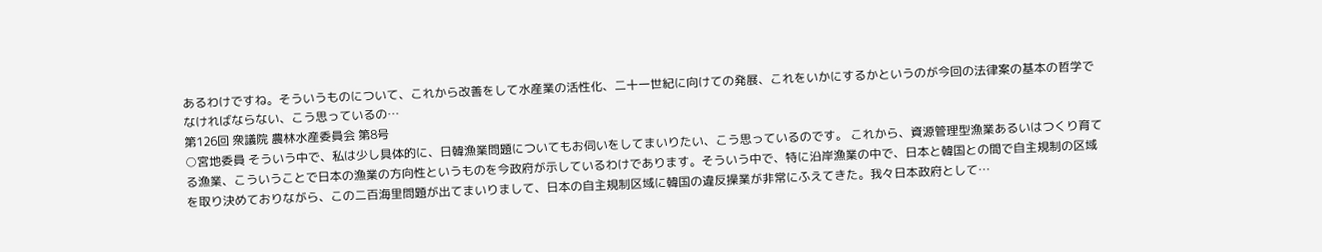あるわけですね。そういうものについて、これから改善をして水産業の活性化、二十一世紀に向けての発展、これをいかにするかというのが今回の法律案の基本の哲学でなければならない、こう思っているの…
第126回 衆議院 農林水産委員会 第8号
○宮地委員 そういう中で、私は少し具体的に、日韓漁業問題についてもお伺いをしてまいりたい、こう思っているのです。 これから、資源管理型漁業あるいはつくり育てる漁業、こういうことで日本の漁業の方向性というものを今政府が示しているわけであります。そういう中で、特に沿岸漁業の中で、日本と韓国との間で自主規制の区域を取り決めておりながら、この二百海里問題が出てまいりまして、日本の自主規制区域に韓国の違反操業が非常にふえてきた。我々日本政府として…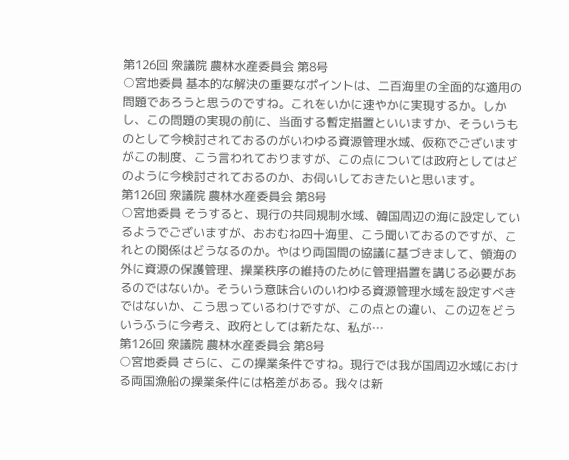第126回 衆議院 農林水産委員会 第8号
○宮地委員 基本的な解決の重要なポイントは、二百海里の全面的な適用の問題であろうと思うのですね。これをいかに速やかに実現するか。しかし、この問題の実現の前に、当面する暫定措置といいますか、そういうものとして今検討されておるのがいわゆる資源管理水域、仮称でございますがこの制度、こう言われておりますが、この点については政府としてはどのように今検討されておるのか、お伺いしておきたいと思います。
第126回 衆議院 農林水産委員会 第8号
○宮地委員 そうすると、現行の共同規制水域、韓国周辺の海に設定しているようでございますが、おおむね四十海里、こう聞いておるのですが、これとの関係はどうなるのか。やはり両国間の協議に基づきまして、領海の外に資源の保護管理、操業秩序の維持のために管理措置を講じる必要があるのではないか。そういう意味合いのいわゆる資源管理水域を設定すべきではないか、こう思っているわけですが、この点との違い、この辺をどういうふうに今考え、政府としては新たな、私が…
第126回 衆議院 農林水産委員会 第8号
○宮地委員 さらに、この操業条件ですね。現行では我が国周辺水域における両国漁船の操業条件には格差がある。我々は新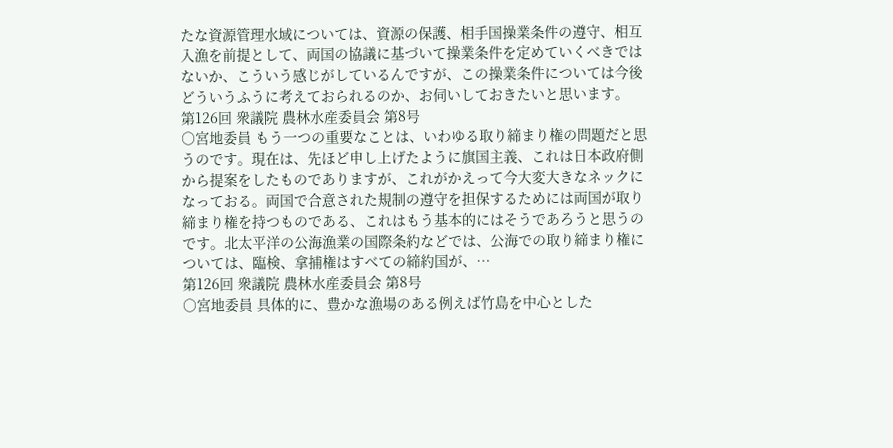たな資源管理水域については、資源の保護、相手国操業条件の遵守、相互入漁を前提として、両国の協議に基づいて操業条件を定めていくべきではないか、こういう感じがしているんですが、この操業条件については今後どういうふうに考えておられるのか、お伺いしておきたいと思います。
第126回 衆議院 農林水産委員会 第8号
○宮地委員 もう一つの重要なことは、いわゆる取り締まり権の問題だと思うのです。現在は、先ほど申し上げたように旗国主義、これは日本政府側から提案をしたものでありますが、これがかえって今大変大きなネックになっておる。両国で合意された規制の遵守を担保するためには両国が取り締まり権を持つものである、これはもう基本的にはそうであろうと思うのです。北太平洋の公海漁業の国際条約などでは、公海での取り締まり権については、臨検、拿捕権はすべての締約国が、…
第126回 衆議院 農林水産委員会 第8号
○宮地委員 具体的に、豊かな漁場のある例えば竹島を中心とした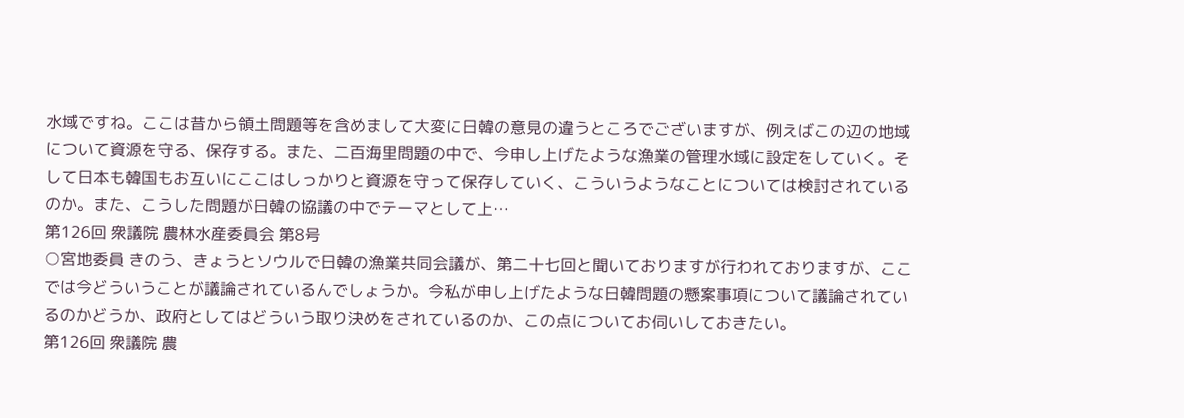水域ですね。ここは昔から領土問題等を含めまして大変に日韓の意見の違うところでございますが、例えばこの辺の地域について資源を守る、保存する。また、二百海里問題の中で、今申し上げたような漁業の管理水域に設定をしていく。そして日本も韓国もお互いにここはしっかりと資源を守って保存していく、こういうようなことについては検討されているのか。また、こうした問題が日韓の協議の中でテーマとして上…
第126回 衆議院 農林水産委員会 第8号
○宮地委員 きのう、きょうとソウルで日韓の漁業共同会議が、第二十七回と聞いておりますが行われておりますが、ここでは今どういうことが議論されているんでしょうか。今私が申し上げたような日韓問題の懸案事項について議論されているのかどうか、政府としてはどういう取り決めをされているのか、この点についてお伺いしておきたい。
第126回 衆議院 農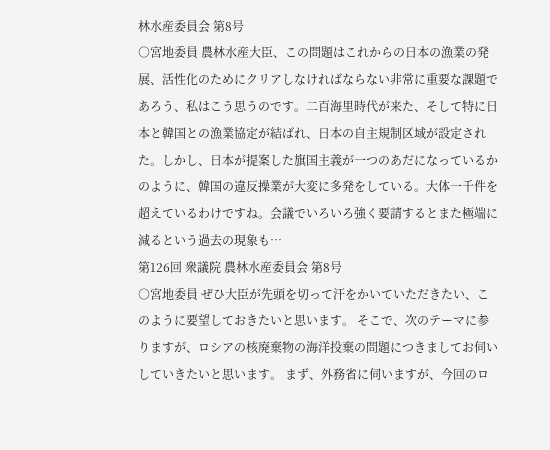林水産委員会 第8号
○宮地委員 農林水産大臣、この問題はこれからの日本の漁業の発展、活性化のためにクリアしなければならない非常に重要な課題であろう、私はこう思うのです。二百海里時代が来た、そして特に日本と韓国との漁業協定が結ばれ、日本の自主規制区域が設定された。しかし、日本が提案した旗国主義が一つのあだになっているかのように、韓国の違反操業が大変に多発をしている。大体一千件を超えているわけですね。会議でいろいろ強く要請するとまた極端に減るという過去の現象も…
第126回 衆議院 農林水産委員会 第8号
○宮地委員 ぜひ大臣が先頭を切って汗をかいていただきたい、このように要望しておきたいと思います。 そこで、次のテーマに参りますが、ロシアの核廃棄物の海洋投棄の問題につきましてお伺いしていきたいと思います。 まず、外務省に伺いますが、今回のロ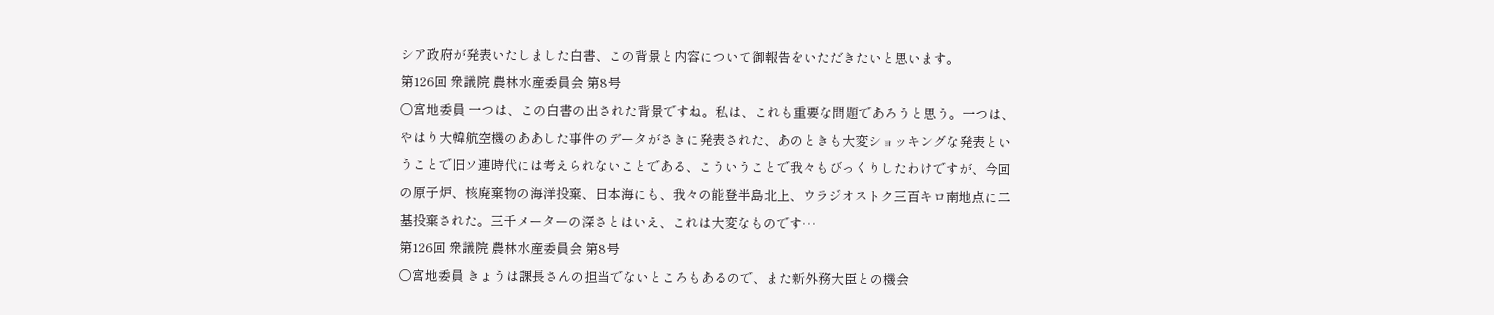シア政府が発表いたしました白書、この背景と内容について御報告をいただきたいと思います。
第126回 衆議院 農林水産委員会 第8号
○宮地委員 一つは、この白書の出された背景ですね。私は、これも重要な問題であろうと思う。一つは、やはり大韓航空機のああした事件のデータがさきに発表された、あのときも大変ショッキングな発表ということで旧ソ連時代には考えられないことである、こういうことで我々もびっくりしたわけですが、今回の原子炉、核廃棄物の海洋投棄、日本海にも、我々の能登半島北上、ウラジオストク三百キロ南地点に二基投棄された。三千メーターの深さとはいえ、これは大変なものです…
第126回 衆議院 農林水産委員会 第8号
○宮地委員 きょうは課長さんの担当でないところもあるので、また新外務大臣との機会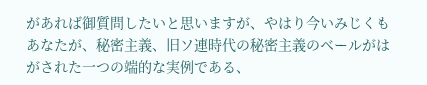があれば御質問したいと思いますが、やはり今いみじくもあなたが、秘密主義、旧ソ連時代の秘密主義のベールがはがされた一つの端的な実例である、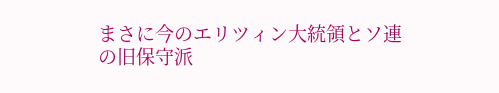まさに今のエリツィン大統領とソ連の旧保守派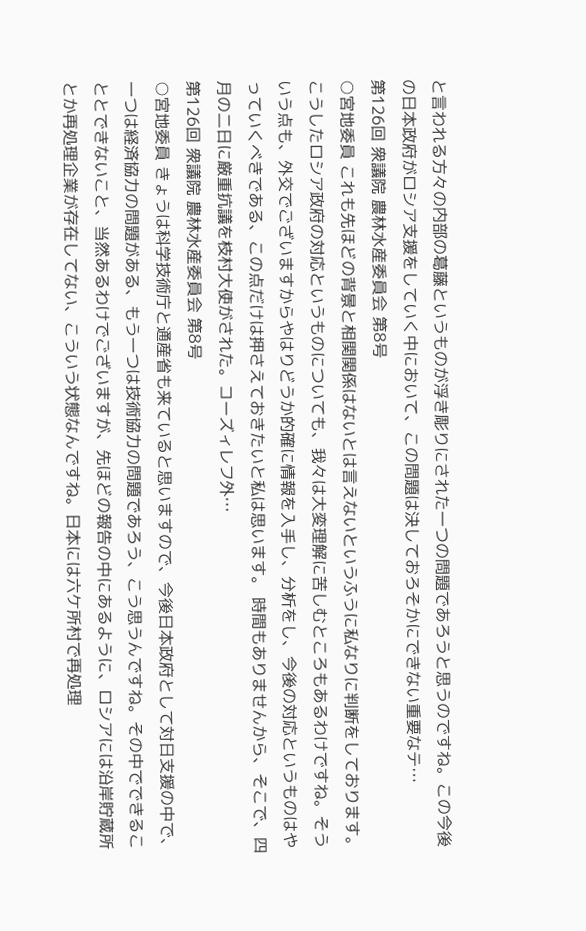と言われる方々の内部の葛藤というものが浮き彫りにされた一つの問題であろうと思うのですね。この今後の日本政府がロシア支援をしていく中において、この問題は決しておろそかにできない重要なテ…
第126回 衆議院 農林水産委員会 第8号
○宮地委員 これも先ほどの背景と相関関係はないとは言えないというふうに私なりに判断をしております。こうしたロシア政府の対応というものについても、我々は大変理解に苦しむところもあるわけですね。そういう点も、外交でございますからやはりどうか的確に情報を入手し、分析をし、今後の対応というものはやっていくべきである、この点だけは押さえておきたいと私は思います。 時間もありませんから、そこで、四月の二日に厳重抗議を枝村大使がされた。コーズィレフ外…
第126回 衆議院 農林水産委員会 第8号
○宮地委員 きょうは科学技術庁と通産省も来ていると思いますので、今後日本政府として対日支援の中で、一つは経済協力の問題がある、もう一つは技術協力の問題であろう、こう思うんですね。その中でできることとできないこと、当然あるわけでございますが、先ほどの報告の中にあるように、ロシアには沿岸貯蔵所とか再処理企業が存在してない、こういう状態なんですね。日本には六ケ所村で再処理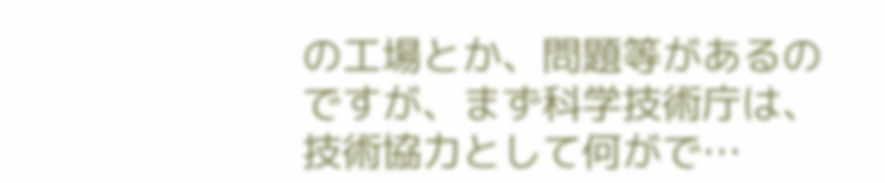の工場とか、問題等があるのですが、まず科学技術庁は、技術協力として何がで…